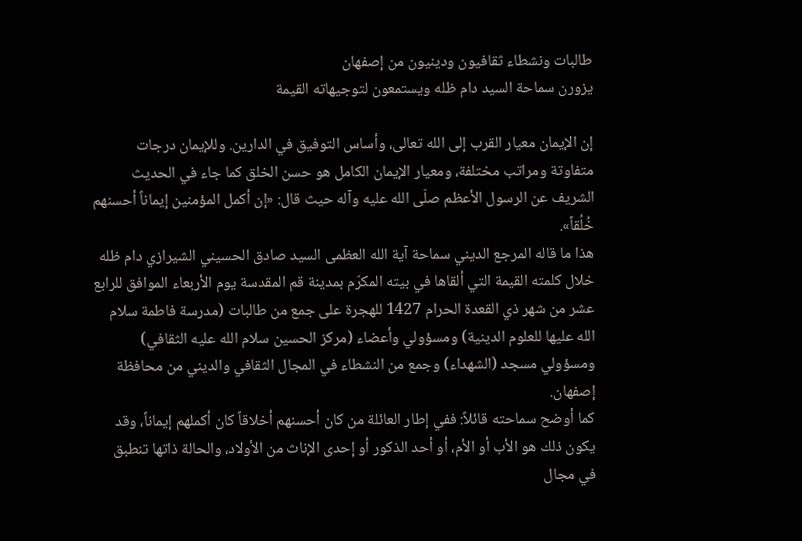طالبات ونشطاء ثقافيون ودينيون من إصفهان
يزورن سماحة السيد دام ظله ويستمعون لتوجيهاته القيمة

إن الإيمان معيار القرب إلى الله تعالى، وأساس التوفيق في الدارين. وللإيمان درجات متفاوتة ومراتب مختلفة، ومعيار الإيمان الكامل هو حسن الخلق كما جاء في الحديث الشريف عن الرسول الأعظم صلّى الله عليه وآله حيث قال: «إن أكمل المؤمنين إيماناً أحسنهم خُلُقاً».
هذا ما قاله المرجع الديني سماحة آية الله العظمى السيد صادق الحسيني الشيرازي دام ظله خلال كلمته القيمة التي ألقاها في بيته المكرّم بمدينة قم المقدسة يوم الأربعاء الموافق للرابع عشر من شهر ذي القعدة الحرام 1427 للهجرة على جمع من طالبات (مدرسة فاطمة سلام الله عليها للعلوم الدينية) ومسؤولي وأعضاء (مركز الحسين سلام الله عليه الثقافي) ومسؤولي مسجد (الشهداء) وجمع من النشطاء في المجال الثقافي والديني من محافظة إصفهان.
كما أوضح سماحته قائلاً: ففي إطار العائلة من كان أحسنهم أخلاقاً كان أكملهم إيماناً، وقد يكون ذلك هو الأب أو الأم، أو أحد الذكور أو إحدى الإناث من الأولاد، والحالة ذاتها تنطبق في مجال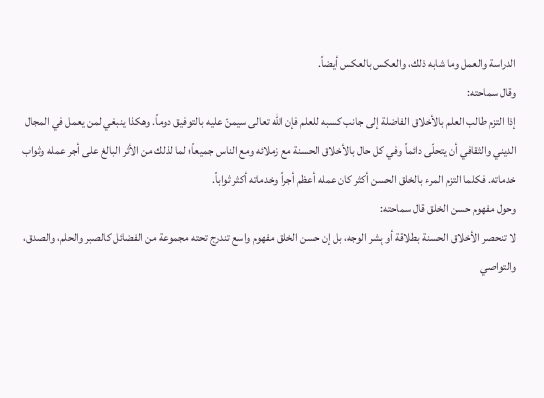الدراسة والعمل وما شابه ذلك، والعكس بالعكس أيضاً.
وقال سماحته:
إذا التزم طالب العلم بالأخلاق الفاضلة إلى جانب كسبه للعلم فإن الله تعالى سيمنّ عليه بالتوفيق دوماً. وهكذا ينبغي لمن يعمل في المجال الديني والثقافي أن يتحلّى دائماً وفي كل حال بالأخلاق الحسنة مع زملائه ومع الناس جميعاً؛ لما لذلك من الأثر البالغ على أجر عمله وثواب خدماته. فكلما التزم المرء بالخلق الحسن أكثر كان عمله أعظم أجراً وخدماته أكثر ثواباً.
وحول مفهوم حسن الخلق قال سماحته:
لا تنحصر الأخلاق الحسنة بطلاقة أو بِشر الوجه، بل إن حسن الخلق مفهوم واسع تندرج تحته مجموعة من الفضائل كالصبر والحلم، والصدق، والتواصي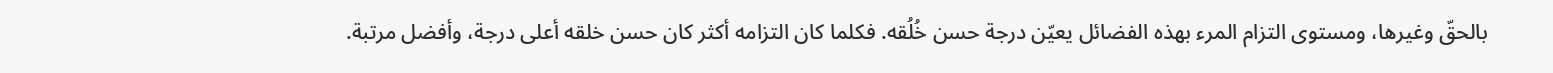بالحقّ وغيرها، ومستوى التزام المرء بهذه الفضائل يعيّن درجة حسن خُلُقه. فكلما كان التزامه أكثر كان حسن خلقه أعلى درجة، وأفضل مرتبة.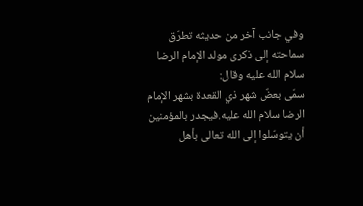وفي جانب آخر من حديثه تطرّق سماحته إلى ذكرى مولد الإمام الرضا سلام الله عليه وقال:
سمّى بعضٌ شهر ذي القعدة بشهر الإمام الرضا سلام الله عليه.فيجدر بالمؤمنين أن يتوسّلوا إلى الله تعالى بأهل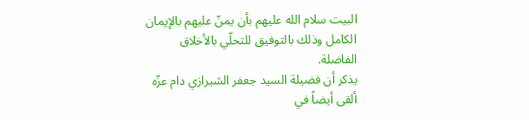البيت سلام الله عليهم بأن يمنّ عليهم بالإيمان الكامل وذلك بالتوفيق للتحلّي بالأخلاق الفاضلة.
يذكر أن فضيلة السيد جعفر الشيرازي دام عزّه ألقى أيضاً في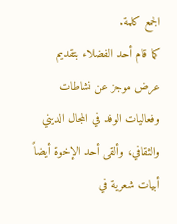الجمع كلمة.
كما قام أحد الفضلاء بتقديم عرض موجز عن نشاطات وفعاليات الوفد في المجال الديني والثقافي، وألقى أحد الإخوة أيضاً أبيات شعرية في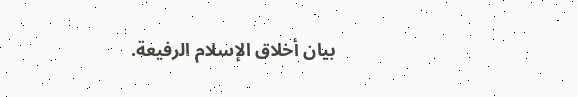بيان أخلاق الإسلام الرفيعة.